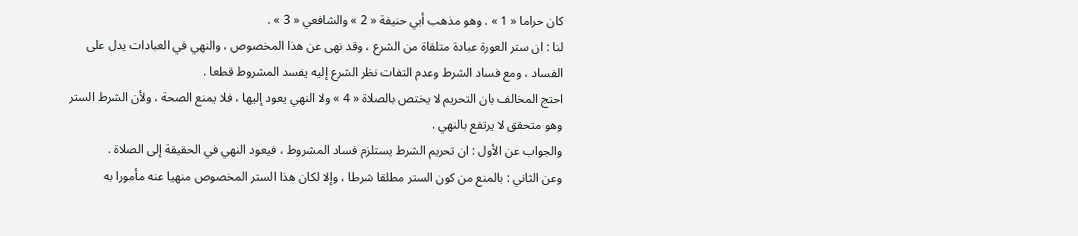كان حراما « 1 » . وهو مذهب أبي حنيفة « 2 » والشافعي « 3 » .
لنا : ان ستر العورة عبادة متلقاة من الشرع ، وقد نهى عن هذا المخصوص ، والنهي في العبادات يدل على الفساد ، ومع فساد الشرط وعدم التفات نظر الشرع إليه يفسد المشروط قطعا .
احتج المخالف بان التحريم لا يختص بالصلاة « 4 » ولا النهي يعود إليها ، فلا يمنع الصحة ، ولأن الشرط الستر وهو متحقق لا يرتفع بالنهي .
والجواب عن الأول : ان تحريم الشرط يستلزم فساد المشروط ، فيعود النهي في الحقيقة إلى الصلاة .
وعن الثاني : بالمنع من كون الستر مطلقا شرطا ، وإلا لكان هذا الستر المخصوص منهيا عنه مأمورا به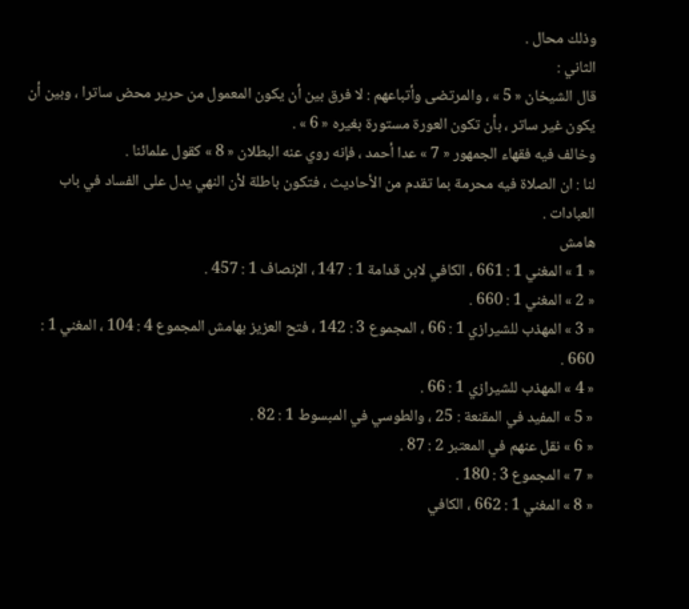وذلك محال .
الثاني :
قال الشيخان « 5 » ، والمرتضى وأتباعهم : لا فرق بين أن يكون المعمول من حرير محض ساترا ، وبين أن يكون غير ساتر ، بأن تكون العورة مستورة بغيره « 6 » .
وخالف فيه فقهاء الجمهور « 7 » عدا أحمد ، فإنه روي عنه البطلان « 8 » كقول علمائنا .
لنا : ان الصلاة فيه محرمة بما تقدم من الأحاديث ، فتكون باطلة لأن النهي يدل على الفساد في باب العبادات .
هامش
« 1 » المغني 1 : 661 ، الكافي لابن قدامة 1 : 147 ، الإنصاف 1 : 457 .
« 2 » المغني 1 : 660 .
« 3 » المهذب للشيرازي 1 : 66 ، المجموع 3 : 142 ، فتح العزيز بهامش المجموع 4 : 104 ، المغني 1 : 660 .
« 4 » المهذب للشيرازي 1 : 66 .
« 5 » المفيد في المقنعة : 25 ، والطوسي في المبسوط 1 : 82 .
« 6 » نقل عنهم في المعتبر 2 : 87 .
« 7 » المجموع 3 : 180 .
« 8 » المغني 1 : 662 ، الكافي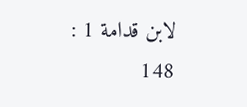لابن قدامة 1 : 148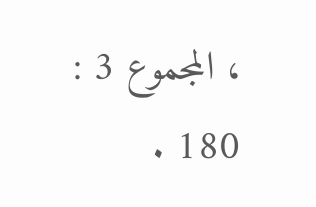، المجموع 3 : 180 .